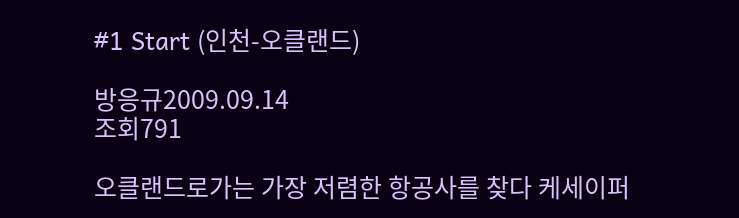#1 Start (인천-오클랜드)

방응규2009.09.14
조회791

오클랜드로가는 가장 저렴한 항공사를 찾다 케세이퍼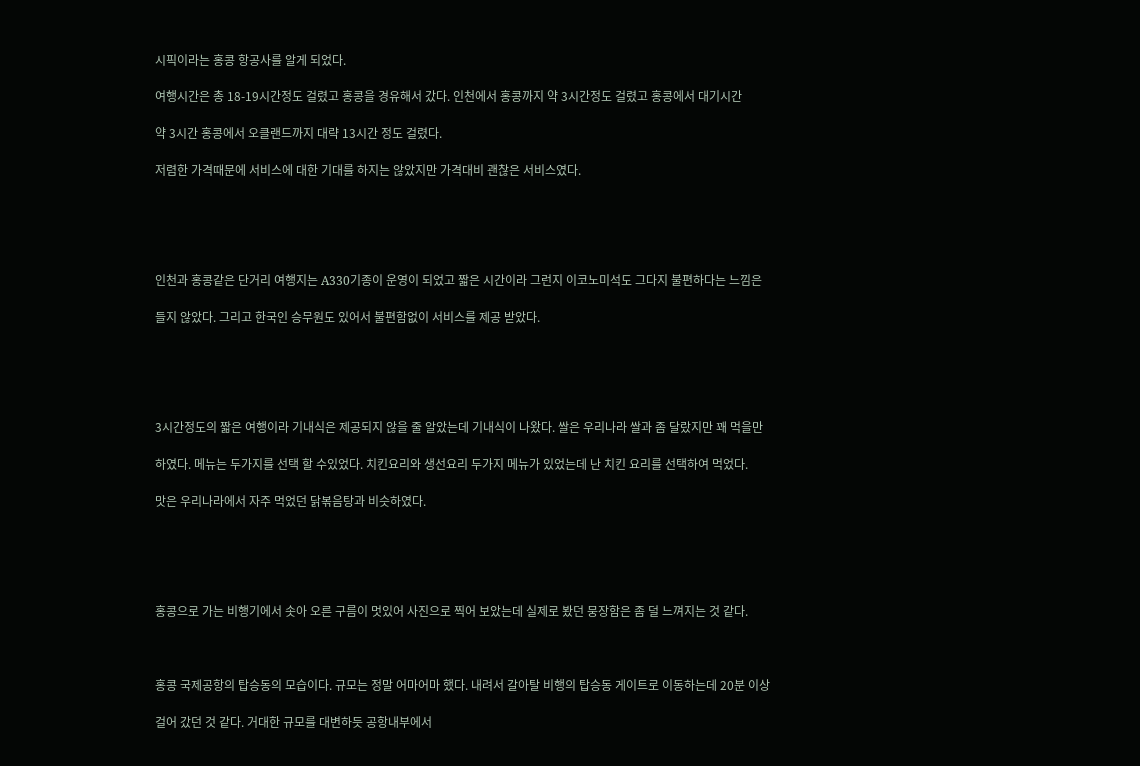시픽이라는 홍콩 항공사를 알게 되었다.

여행시간은 총 18-19시간정도 걸렸고 홍콩을 경유해서 갔다. 인천에서 홍콩까지 약 3시간정도 걸렸고 홍콩에서 대기시간

약 3시간 홍콩에서 오클랜드까지 대략 13시간 정도 걸렸다.

저렴한 가격때문에 서비스에 대한 기대를 하지는 않았지만 가격대비 괜찮은 서비스였다.





인천과 홍콩같은 단거리 여행지는 A330기종이 운영이 되었고 짧은 시간이라 그런지 이코노미석도 그다지 불편하다는 느낌은

들지 않았다. 그리고 한국인 승무원도 있어서 불편함없이 서비스를 제공 받았다.





3시간정도의 짧은 여행이라 기내식은 제공되지 않을 줄 알았는데 기내식이 나왔다. 쌀은 우리나라 쌀과 좀 달랐지만 꽤 먹을만

하였다. 메뉴는 두가지를 선택 할 수있었다. 치킨요리와 생선요리 두가지 메뉴가 있었는데 난 치킨 요리를 선택하여 먹었다.

맛은 우리나라에서 자주 먹었던 닭볶음탕과 비슷하였다.





홍콩으로 가는 비행기에서 솟아 오른 구름이 멋있어 사진으로 찍어 보았는데 실제로 봤던 뭉장함은 좀 덜 느껴지는 것 같다.



홍콩 국제공항의 탑승동의 모습이다. 규모는 정말 어마어마 했다. 내려서 갈아탈 비행의 탑승동 게이트로 이동하는데 20분 이상

걸어 갔던 것 같다. 거대한 규모를 대변하듯 공항내부에서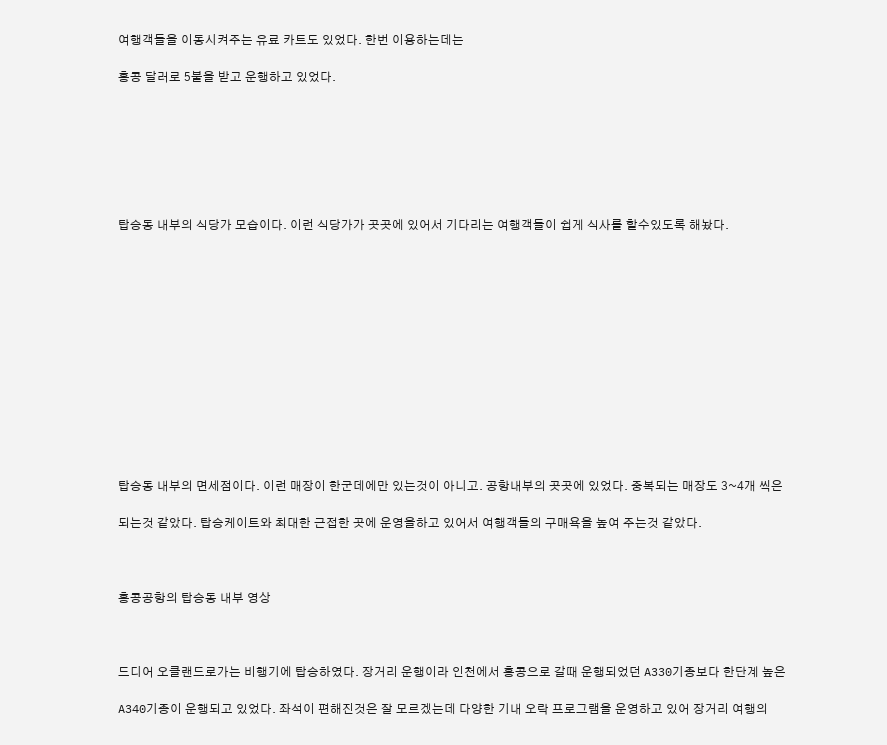여행객들을 이동시켜주는 유료 카트도 있었다. 한번 이용하는데는

홍콩 달러로 5불을 받고 운행하고 있었다.







탑승동 내부의 식당가 모습이다. 이런 식당가가 곳곳에 있어서 기다리는 여행객들이 쉽게 식사를 할수있도록 해놨다.













탑승동 내부의 면세점이다. 이런 매장이 한군데에만 있는것이 아니고. 공항내부의 곳곳에 있었다. 중복되는 매장도 3~4개 씩은

되는것 같았다. 탑승케이트와 최대한 근접한 곳에 운영을하고 있어서 여행객들의 구매욕을 높여 주는것 같았다.



홍콩공항의 탑승동 내부 영상



드디어 오클랜드로가는 비행기에 탑승하였다. 장거리 운행이라 인천에서 홍콩으로 갈때 운행되었던 A330기종보다 한단계 높은

A340기종이 운행되고 있었다. 좌석이 편해진것은 잘 모르겠는데 다양한 기내 오락 프로그램을 운영하고 있어 장거리 여행의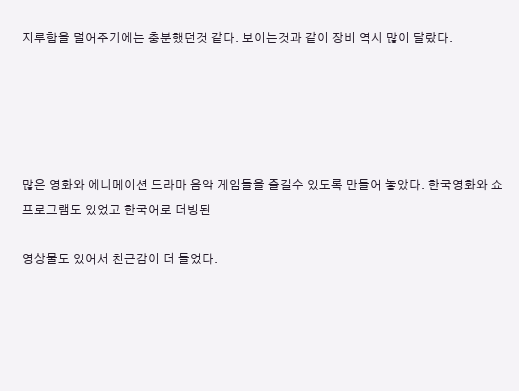지루함을 덜어주기에는 충분했던것 같다. 보이는것과 같이 장비 역시 많이 달랐다.





많은 영화와 에니메이션 드라마 음악 게임들을 즐길수 있도록 만들어 놓았다. 한국영화와 쇼프로그램도 있었고 한국어로 더빙된

영상물도 있어서 친근감이 더 들었다.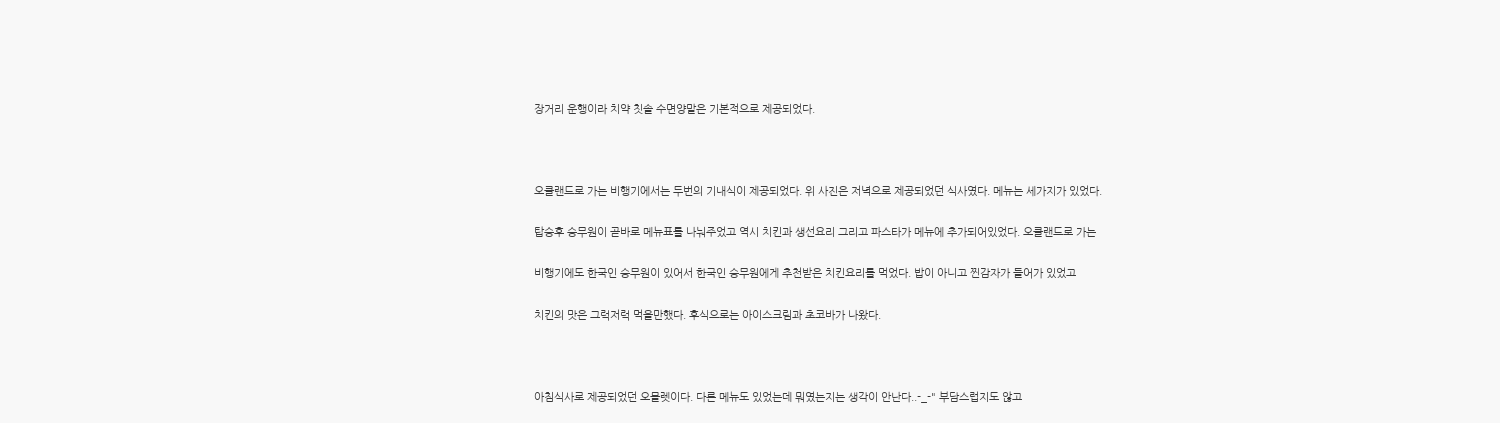장거리 운행이라 치약 칫솔 수면양말은 기본적으로 제공되었다.



오클랜드로 가는 비행기에서는 두번의 기내식이 제공되었다. 위 사진은 저녁으로 제공되었던 식사였다. 메뉴는 세가지가 있었다.

탑승후 승무원이 곧바로 메뉴표를 나눠주었고 역시 치킨과 생선요리 그리고 파스타가 메뉴에 추가되어있었다. 오클랜드로 가는

비행기에도 한국인 승무원이 있어서 한국인 승무원에게 추천받은 치킨요리를 먹었다. 밥이 아니고 찐감자가 들어가 있었고

치킨의 맛은 그럭저럭 먹을만했다. 후식으로는 아이스크림과 초코바가 나왔다.



아침식사로 제공되었던 오믈렛이다. 다른 메뉴도 있었는데 뭐였는지는 생각이 안난다..-_-" 부담스럽지도 않고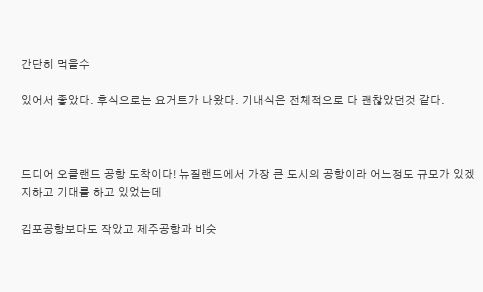간단히 먹을수

있어서 좋았다. 후식으로는 요거트가 나왔다. 기내식은 전체적으로 다 괜찮았던것 같다.



드디어 오클랜드 공항 도착이다! 뉴질랜드에서 가장 큰 도시의 공항이라 어느정도 규모가 있겠지하고 기대를 하고 있었는데

김포공항보다도 작았고 제주공항과 비슷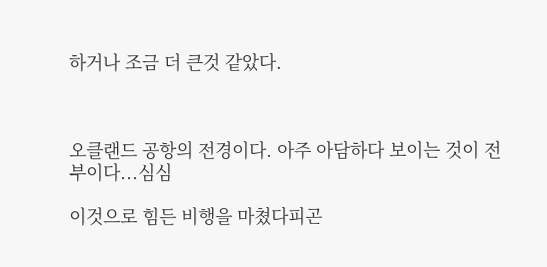하거나 조금 더 큰것 같았다.



오클랜드 공항의 전경이다. 아주 아담하다 보이는 것이 전부이다...심심

이것으로 힘든 비행을 마쳤다피곤